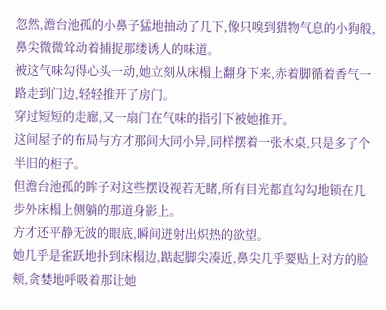忽然,澹台池孤的小鼻子猛地抽动了几下,像只嗅到猎物气息的小狗般,鼻尖微微耸动着捕捉那缕诱人的味道。
被这气味勾得心头一动,她立刻从床榻上翻身下来,赤着脚循着香气一路走到门边,轻轻推开了房门。
穿过短短的走廊,又一扇门在气味的指引下被她推开。
这间屋子的布局与方才那间大同小异,同样摆着一张木桌,只是多了个半旧的柜子。
但澹台池孤的眸子对这些摆设视若无睹,所有目光都直勾勾地锁在几步外床榻上侧躺的那道身影上。
方才还平静无波的眼底,瞬间迸射出炽热的欲望。
她几乎是雀跃地扑到床榻边,踮起脚尖凑近,鼻尖几乎要贴上对方的脸颊,贪婪地呼吸着那让她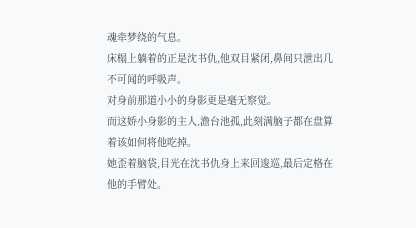魂牵梦绕的气息。
床榻上躺着的正是沈书仇,他双目紧闭,鼻间只泄出几不可闻的呼吸声。
对身前那道小小的身影更是毫无察觉。
而这娇小身影的主人,澹台池孤,此刻满脑子都在盘算着该如何将他吃掉。
她歪着脑袋,目光在沈书仇身上来回逡巡,最后定格在他的手臂处。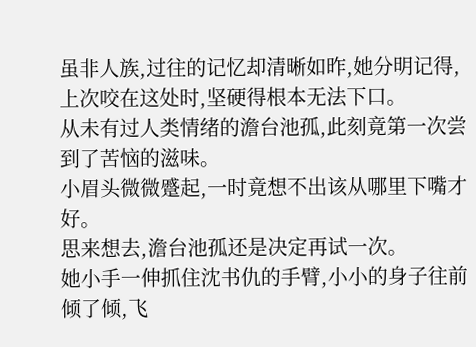虽非人族,过往的记忆却清晰如昨,她分明记得,上次咬在这处时,坚硬得根本无法下口。
从未有过人类情绪的澹台池孤,此刻竟第一次尝到了苦恼的滋味。
小眉头微微蹙起,一时竟想不出该从哪里下嘴才好。
思来想去,澹台池孤还是决定再试一次。
她小手一伸抓住沈书仇的手臂,小小的身子往前倾了倾,飞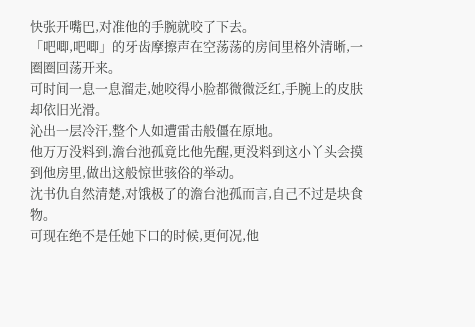快张开嘴巴,对准他的手腕就咬了下去。
「吧唧,吧唧」的牙齿摩擦声在空荡荡的房间里格外清晰,一圈圈回荡开来。
可时间一息一息溜走,她咬得小脸都微微泛红,手腕上的皮肤却依旧光滑。
沁出一层冷汗,整个人如遭雷击般僵在原地。
他万万没料到,澹台池孤竟比他先醒,更没料到这小丫头会摸到他房里,做出这般惊世骇俗的举动。
沈书仇自然清楚,对饿极了的澹台池孤而言,自己不过是块食物。
可现在绝不是任她下口的时候,更何况,他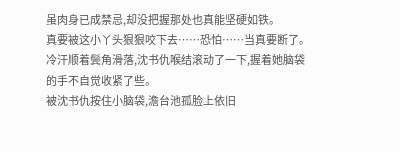虽肉身已成禁忌,却没把握那处也真能坚硬如铁。
真要被这小丫头狠狠咬下去……恐怕……当真要断了。
冷汗顺着鬓角滑落,沈书仇喉结滚动了一下,握着她脑袋的手不自觉收紧了些。
被沈书仇按住小脑袋,澹台池孤脸上依旧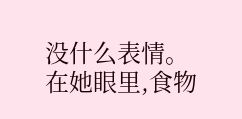没什么表情。
在她眼里,食物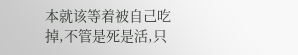本就该等着被自己吃掉,不管是死是活,只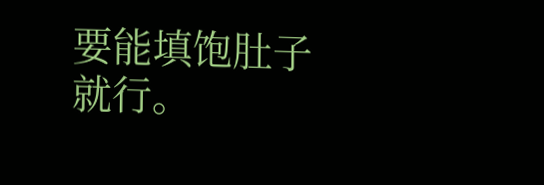要能填饱肚子就行。